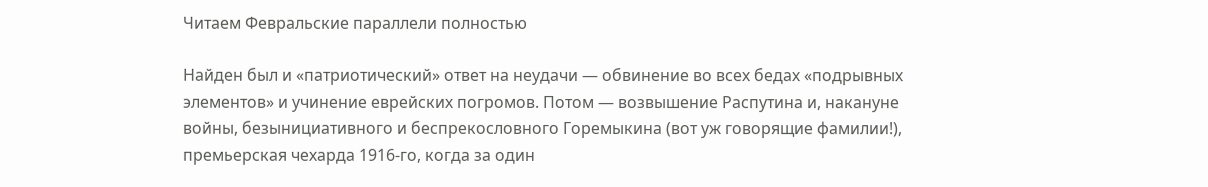Читаем Февральские параллели полностью

Найден был и «патриотический» ответ на неудачи — обвинение во всех бедах «подрывных элементов» и учинение еврейских погромов. Потом — возвышение Распутина и, накануне войны, безынициативного и беспрекословного Горемыкина (вот уж говорящие фамилии!), премьерская чехарда 1916-го, когда за один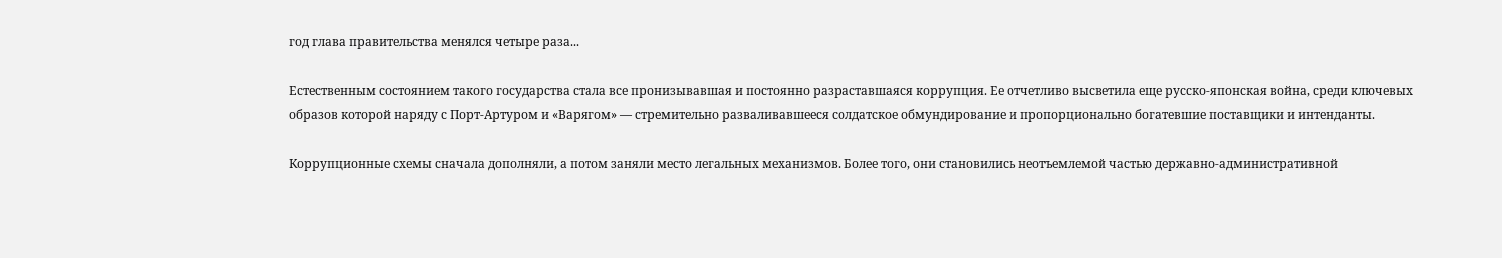год глава правительства менялся четыре раза...

Естественным состоянием такого государства стала все пронизывавшая и постоянно разраставшаяся коррупция. Ее отчетливо высветила еще русско-японская война, среди ключевых образов которой наряду с Порт-Артуром и «Варягом» — стремительно разваливавшееся солдатское обмундирование и пропорционально богатевшие поставщики и интенданты.

Коррупционные схемы сначала дополняли, а потом заняли место легальных механизмов. Более того, они становились неотъемлемой частью державно-административной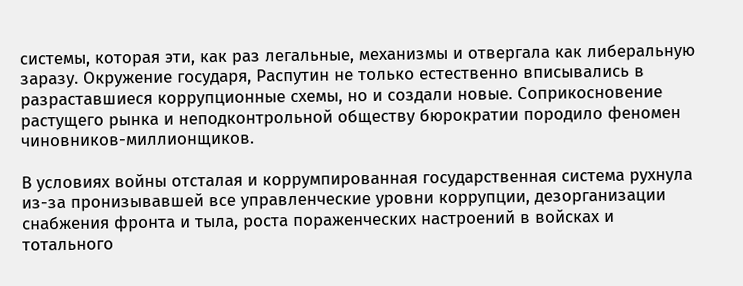системы, которая эти, как раз легальные, механизмы и отвергала как либеральную заразу. Окружение государя, Распутин не только естественно вписывались в разраставшиеся коррупционные схемы, но и создали новые. Соприкосновение растущего рынка и неподконтрольной обществу бюрократии породило феномен чиновников-миллионщиков.

В условиях войны отсталая и коррумпированная государственная система рухнула из-за пронизывавшей все управленческие уровни коррупции, дезорганизации снабжения фронта и тыла, роста пораженческих настроений в войсках и тотального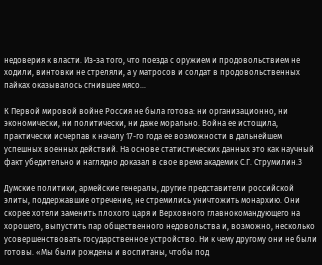недоверия к власти. Из-за того, что поезда с оружием и продовольствием не ходили, винтовки не стреляли, а у матросов и солдат в продовольственных пайках оказывалось сгнившее мясо...

К Первой мировой войне Россия не была готова: ни организационно, ни экономически, ни политически, ни даже морально. Война ее истощила, практически исчерпав к началу 17-го года ее возможности в дальнейшем успешных военных действий. На основе статистических данных это как научный факт убедительно и наглядно доказал в свое время академик С.Г. Струмилин.3

Думские политики, армейские генералы, другие представители российской элиты, поддержавшие отречение, не стремились уничтожить монархию. Они скорее хотели заменить плохого царя и Верховного главнокомандующего на хорошего, выпустить пар общественного недовольства и, возможно, несколько усовершенствовать государственное устройство. Ни к чему другому они не были готовы. «Мы были рождены и воспитаны, чтобы под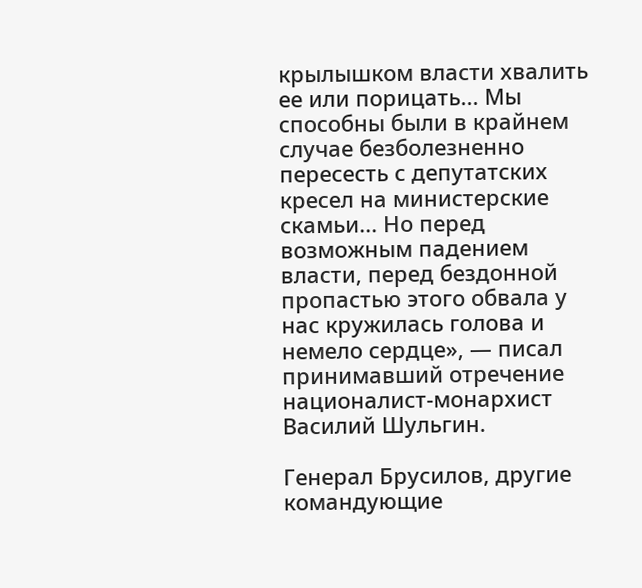крылышком власти хвалить ее или порицать... Мы способны были в крайнем случае безболезненно пересесть с депутатских кресел на министерские скамьи... Но перед возможным падением власти, перед бездонной пропастью этого обвала у нас кружилась голова и немело сердце», — писал принимавший отречение националист-монархист Василий Шульгин.

Генерал Брусилов, другие командующие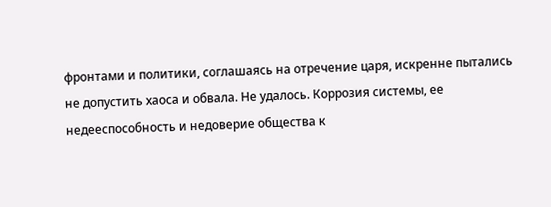фронтами и политики, соглашаясь на отречение царя, искренне пытались не допустить хаоса и обвала. Не удалось. Коррозия системы, ее недееспособность и недоверие общества к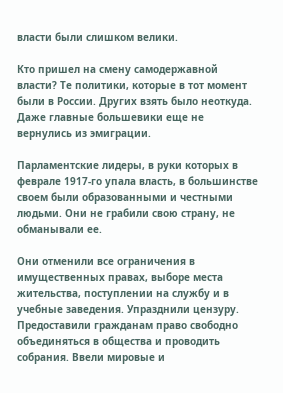власти были слишком велики.

Кто пришел на смену самодержавной власти? Те политики, которые в тот момент были в России. Других взять было неоткуда. Даже главные большевики еще не вернулись из эмиграции.

Парламентские лидеры, в руки которых в феврале 1917-го упала власть, в большинстве своем были образованными и честными людьми. Они не грабили свою страну, не обманывали ее.

Они отменили все ограничения в имущественных правах, выборе места жительства, поступлении на службу и в учебные заведения. Упразднили цензуру. Предоставили гражданам право свободно объединяться в общества и проводить собрания. Ввели мировые и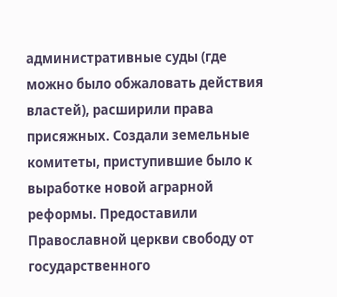административные суды (где можно было обжаловать действия властей), расширили права присяжных. Создали земельные комитеты, приступившие было к выработке новой аграрной реформы. Предоставили Православной церкви свободу от государственного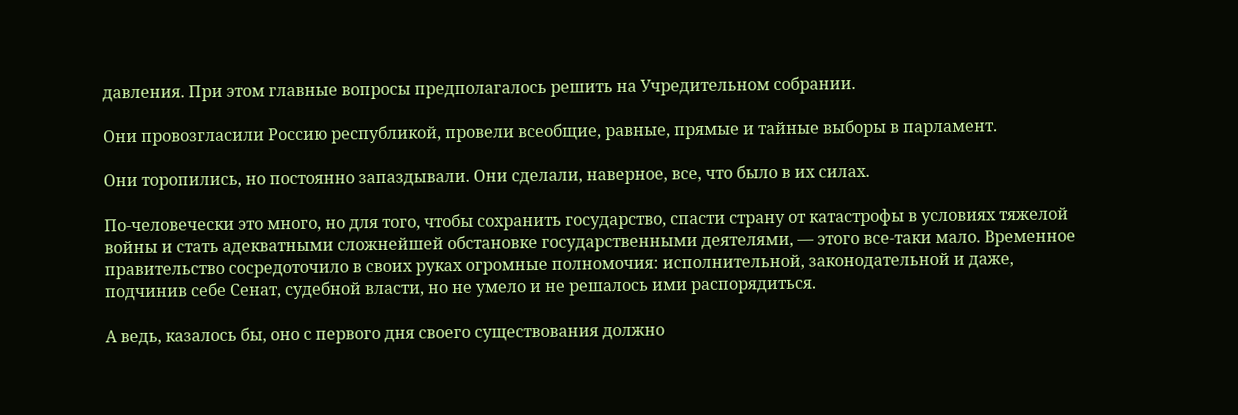давления. При этом главные вопросы предполагалось решить на Учредительном собрании.

Они провозгласили Россию республикой, провели всеобщие, равные, прямые и тайные выборы в парламент.

Они торопились, но постоянно запаздывали. Они сделали, наверное, все, что было в их силах.

По-человечески это много, но для того, чтобы сохранить государство, спасти страну от катастрофы в условиях тяжелой войны и стать адекватными сложнейшей обстановке государственными деятелями, — этого все-таки мало. Временное правительство сосредоточило в своих руках огромные полномочия: исполнительной, законодательной и даже, подчинив себе Сенат, судебной власти, но не умело и не решалось ими распорядиться.

А ведь, казалось бы, оно с первого дня своего существования должно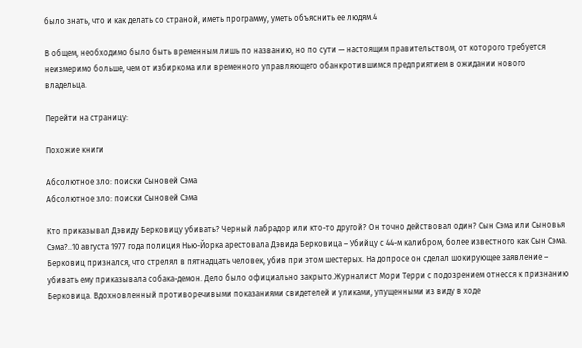было знать, что и как делать со страной, иметь программу, уметь объяснить ее людям.4

В общем, необходимо было быть временным лишь по названию, но по сути — настоящим правительством, от которого требуется неизмеримо больше, чем от избиркома или временного управляющего обанкротившимся предприятием в ожидании нового владельца.

Перейти на страницу:

Похожие книги

Абсолютное зло: поиски Сыновей Сэма
Абсолютное зло: поиски Сыновей Сэма

Кто приказывал Дэвиду Берковицу убивать? Черный лабрадор или кто-то другой? Он точно действовал один? Сын Сэма или Сыновья Сэма?..10 августа 1977 года полиция Нью-Йорка арестовала Дэвида Берковица – Убийцу с 44-м калибром, более известного как Сын Сэма. Берковиц признался, что стрелял в пятнадцать человек, убив при этом шестерых. На допросе он сделал шокирующее заявление – убивать ему приказывала собака-демон. Дело было официально закрыто.Журналист Мори Терри с подозрением отнесся к признанию Берковица. Вдохновленный противоречивыми показаниями свидетелей и уликами, упущенными из виду в ходе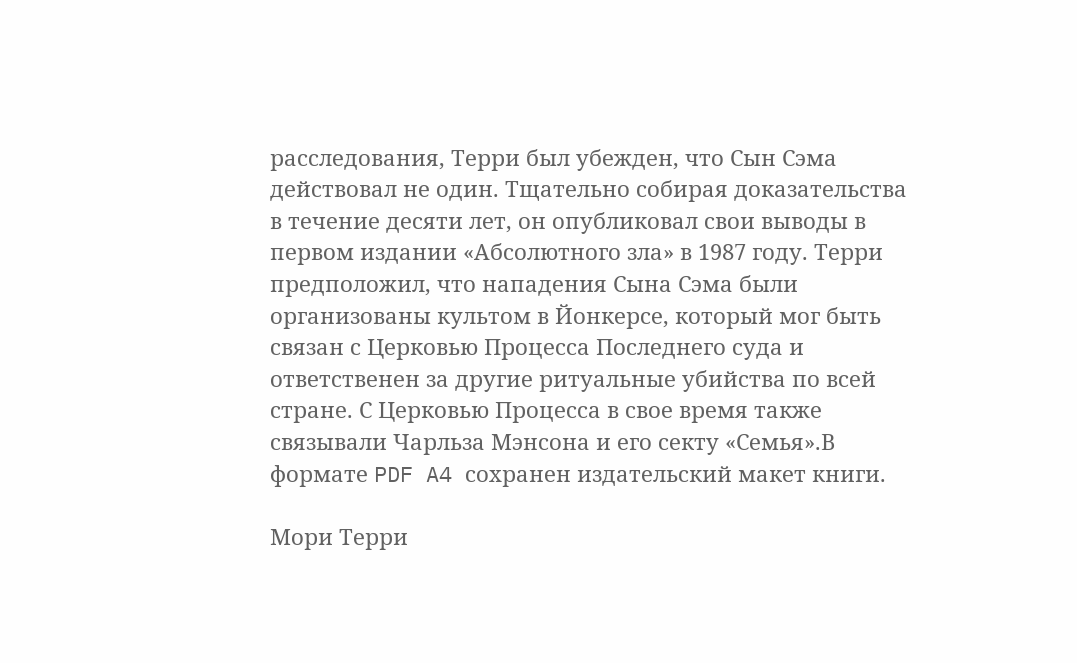расследования, Терри был убежден, что Сын Сэма действовал не один. Тщательно собирая доказательства в течение десяти лет, он опубликовал свои выводы в первом издании «Абсолютного зла» в 1987 году. Терри предположил, что нападения Сына Сэма были организованы культом в Йонкерсе, который мог быть связан с Церковью Процесса Последнего суда и ответственен за другие ритуальные убийства по всей стране. С Церковью Процесса в свое время также связывали Чарльза Мэнсона и его секту «Семья».В формате PDF A4 сохранен издательский макет книги.

Мори Терри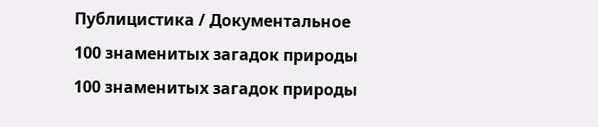Публицистика / Документальное
100 знаменитых загадок природы
100 знаменитых загадок природы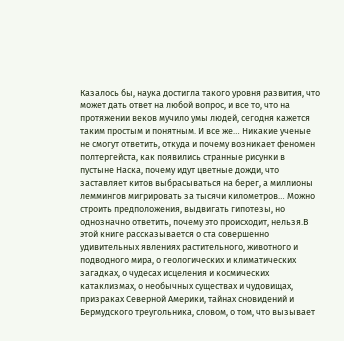Казалось бы, наука достигла такого уровня развития, что может дать ответ на любой вопрос, и все то, что на протяжении веков мучило умы людей, сегодня кажется таким простым и понятным. И все же… Никакие ученые не смогут ответить, откуда и почему возникает феномен полтергейста, как появились странные рисунки в пустыне Наска, почему идут цветные дожди, что заставляет китов выбрасываться на берег, а миллионы леммингов мигрировать за тысячи километров… Можно строить предположения, выдвигать гипотезы, но однозначно ответить, почему это происходит, нельзя.В этой книге рассказывается о ста совершенно удивительных явлениях растительного, животного и подводного мира, о геологических и климатических загадках, о чудесах исцеления и космических катаклизмах, о необычных существах и чудовищах, призраках Северной Америки, тайнах сновидений и Бермудского треугольника, словом, о том, что вызывает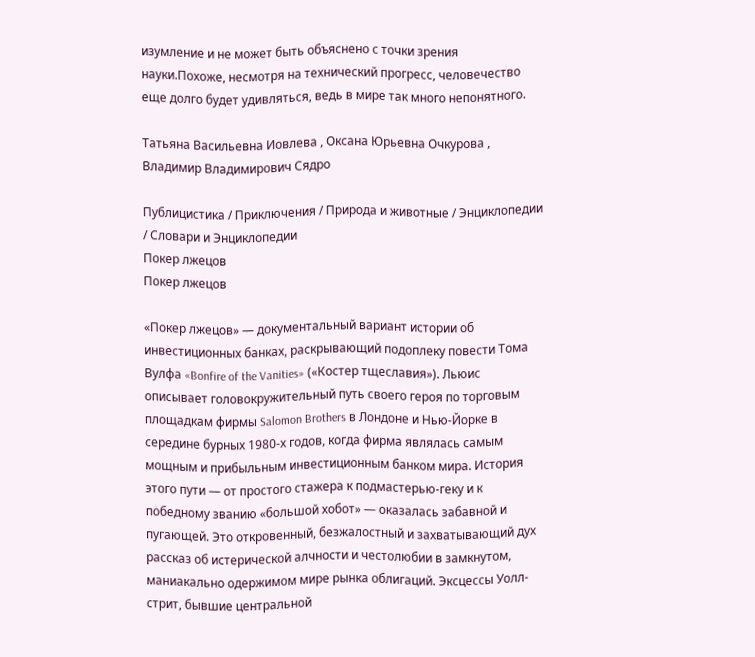изумление и не может быть объяснено с точки зрения науки.Похоже, несмотря на технический прогресс, человечество еще долго будет удивляться, ведь в мире так много непонятного.

Татьяна Васильевна Иовлева , Оксана Юрьевна Очкурова , Владимир Владимирович Сядро

Публицистика / Приключения / Природа и животные / Энциклопедии / Словари и Энциклопедии
Покер лжецов
Покер лжецов

«Покер лжецов» — документальный вариант истории об инвестиционных банках, раскрывающий подоплеку повести Тома Вулфа «Bonfire of the Vanities» («Костер тщеславия»). Льюис описывает головокружительный путь своего героя по торговым площадкам фирмы Salomon Brothers в Лондоне и Нью-Йорке в середине бурных 1980-х годов, когда фирма являлась самым мощным и прибыльным инвестиционным банком мира. История этого пути — от простого стажера к подмастерью-геку и к победному званию «большой хобот» — оказалась забавной и пугающей. Это откровенный, безжалостный и захватывающий дух рассказ об истерической алчности и честолюбии в замкнутом, маниакально одержимом мире рынка облигаций. Эксцессы Уолл-стрит, бывшие центральной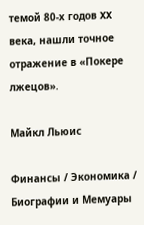темой 80-х годов XX века, нашли точное отражение в «Покере лжецов».

Майкл Льюис

Финансы / Экономика / Биографии и Мемуары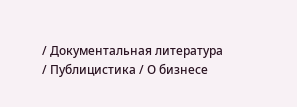/ Документальная литература / Публицистика / О бизнесе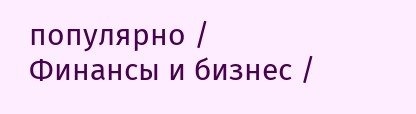популярно / Финансы и бизнес /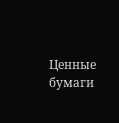Ценные бумаги